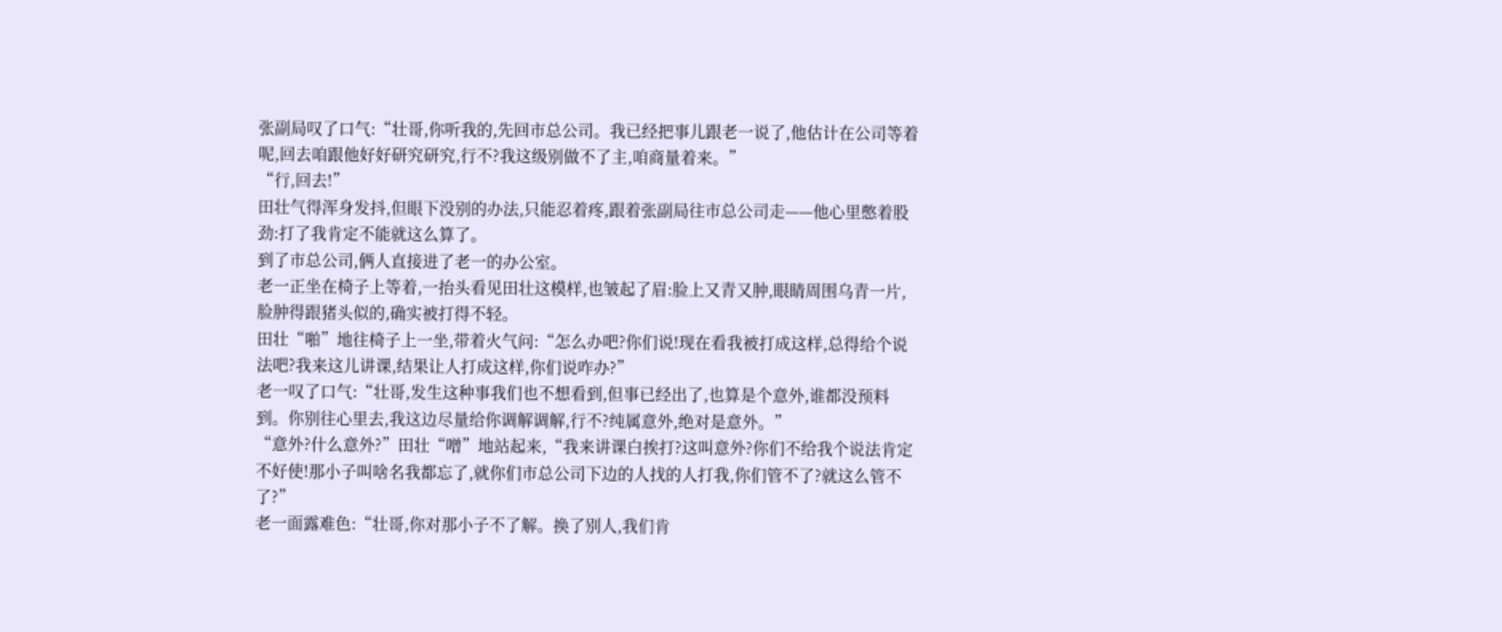张副局叹了口气:“壮哥,你听我的,先回市总公司。我已经把事儿跟老一说了,他估计在公司等着呢,回去咱跟他好好研究研究,行不?我这级别做不了主,咱商量着来。”
“行,回去!”
田壮气得浑身发抖,但眼下没别的办法,只能忍着疼,跟着张副局往市总公司走——他心里憋着股劲:打了我肯定不能就这么算了。
到了市总公司,俩人直接进了老一的办公室。
老一正坐在椅子上等着,一抬头看见田壮这模样,也皱起了眉:脸上又青又肿,眼睛周围乌青一片,脸肿得跟猪头似的,确实被打得不轻。
田壮“啪”地往椅子上一坐,带着火气问:“怎么办吧?你们说!现在看我被打成这样,总得给个说法吧?我来这儿讲课,结果让人打成这样,你们说咋办?”
老一叹了口气:“壮哥,发生这种事我们也不想看到,但事已经出了,也算是个意外,谁都没预料到。你别往心里去,我这边尽量给你调解调解,行不?纯属意外,绝对是意外。”
“意外?什么意外?”田壮“噌”地站起来,“我来讲课白挨打?这叫意外?你们不给我个说法肯定不好使!那小子叫啥名我都忘了,就你们市总公司下边的人找的人打我,你们管不了?就这么管不了?”
老一面露难色:“壮哥,你对那小子不了解。换了别人,我们肯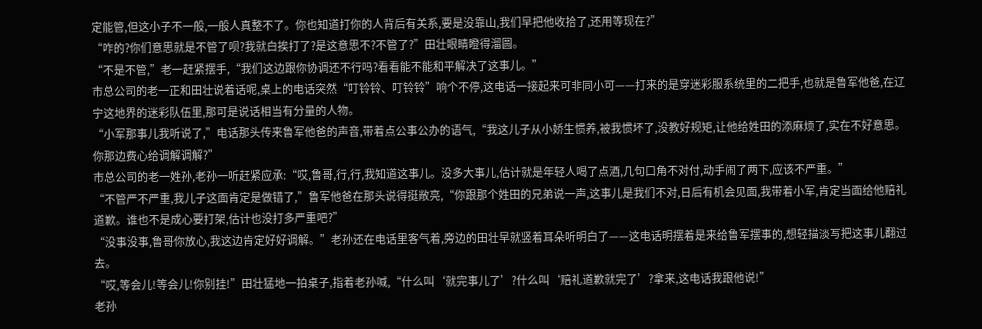定能管,但这小子不一般,一般人真整不了。你也知道打你的人背后有关系,要是没靠山,我们早把他收拾了,还用等现在?”
“咋的?你们意思就是不管了呗?我就白挨打了?是这意思不?不管了?”田壮眼睛瞪得溜圆。
“不是不管,”老一赶紧摆手,“我们这边跟你协调还不行吗?看看能不能和平解决了这事儿。”
市总公司的老一正和田壮说着话呢,桌上的电话突然“叮铃铃、叮铃铃”响个不停,这电话一接起来可非同小可——打来的是穿迷彩服系统里的二把手,也就是鲁军他爸,在辽宁这地界的迷彩队伍里,那可是说话相当有分量的人物。
“小军那事儿我听说了,”电话那头传来鲁军他爸的声音,带着点公事公办的语气,“我这儿子从小娇生惯养,被我惯坏了,没教好规矩,让他给姓田的添麻烦了,实在不好意思。你那边费心给调解调解?”
市总公司的老一姓孙,老孙一听赶紧应承:“哎,鲁哥,行,行,我知道这事儿。没多大事儿,估计就是年轻人喝了点酒,几句口角不对付,动手闹了两下,应该不严重。”
“不管严不严重,我儿子这面肯定是做错了,”鲁军他爸在那头说得挺敞亮,“你跟那个姓田的兄弟说一声,这事儿是我们不对,日后有机会见面,我带着小军,肯定当面给他赔礼道歉。谁也不是成心要打架,估计也没打多严重吧?”
“没事没事,鲁哥你放心,我这边肯定好好调解。”老孙还在电话里客气着,旁边的田壮早就竖着耳朵听明白了——这电话明摆着是来给鲁军摆事的,想轻描淡写把这事儿翻过去。
“哎,等会儿!等会儿!你别挂!”田壮猛地一拍桌子,指着老孙喊,“什么叫‘就完事儿了’?什么叫‘赔礼道歉就完了’?拿来,这电话我跟他说!”
老孙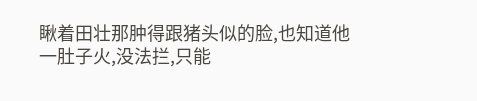瞅着田壮那肿得跟猪头似的脸,也知道他一肚子火,没法拦,只能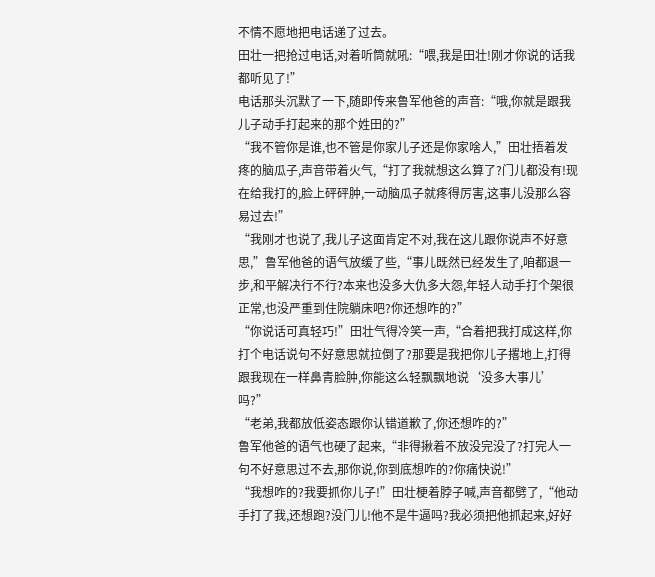不情不愿地把电话递了过去。
田壮一把抢过电话,对着听筒就吼:“喂,我是田壮!刚才你说的话我都听见了!”
电话那头沉默了一下,随即传来鲁军他爸的声音:“哦,你就是跟我儿子动手打起来的那个姓田的?”
“我不管你是谁,也不管是你家儿子还是你家啥人,”田壮捂着发疼的脑瓜子,声音带着火气,“打了我就想这么算了?门儿都没有!现在给我打的,脸上砰砰肿,一动脑瓜子就疼得厉害,这事儿没那么容易过去!”
“我刚才也说了,我儿子这面肯定不对,我在这儿跟你说声不好意思,”鲁军他爸的语气放缓了些,“事儿既然已经发生了,咱都退一步,和平解决行不行?本来也没多大仇多大怨,年轻人动手打个架很正常,也没严重到住院躺床吧?你还想咋的?”
“你说话可真轻巧!”田壮气得冷笑一声,“合着把我打成这样,你打个电话说句不好意思就拉倒了?那要是我把你儿子撂地上,打得跟我现在一样鼻青脸肿,你能这么轻飘飘地说‘没多大事儿’吗?”
“老弟,我都放低姿态跟你认错道歉了,你还想咋的?”
鲁军他爸的语气也硬了起来,“非得揪着不放没完没了?打完人一句不好意思过不去,那你说,你到底想咋的?你痛快说!”
“我想咋的?我要抓你儿子!”田壮梗着脖子喊,声音都劈了,“他动手打了我,还想跑?没门儿!他不是牛逼吗?我必须把他抓起来,好好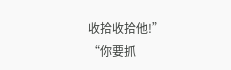收拾收拾他!”
“你要抓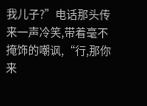我儿子?”电话那头传来一声冷笑,带着毫不掩饰的嘲讽,“行,那你来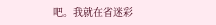吧。我就在省迷彩